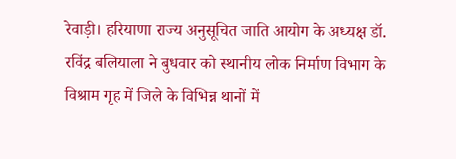रेवाड़ी। हरियाणा राज्य अनुसूचित जाति आयोग के अध्यक्ष डॉ. रविंद्र बलियाला ने बुधवार को स्थानीय लोक निर्माण विभाग के विश्राम गृह में जिले के विभिन्न थानों में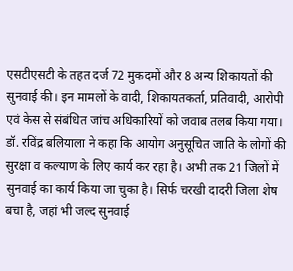एसटीएसटी के तहत दर्ज 72 मुकदमों और 8 अन्य शिकायतों की सुनवाई की। इन मामलों के वादी, शिकायतकर्ता, प्रतिवादी, आरोपी एवं केस से संबंधित जांच अधिकारियों को जवाब तलब किया गया।
डॉ. रविंद्र बलियाला ने कहा कि आयोग अनुसूचित जाति के लोगों की सुरक्षा व कल्याण के लिए कार्य कर रहा है। अभी तक 21 जिलों में सुनवाई का कार्य किया जा चुका है। सिर्फ चरखी दादरी जिला शेष बचा है, जहां भी जल्द सुनवाई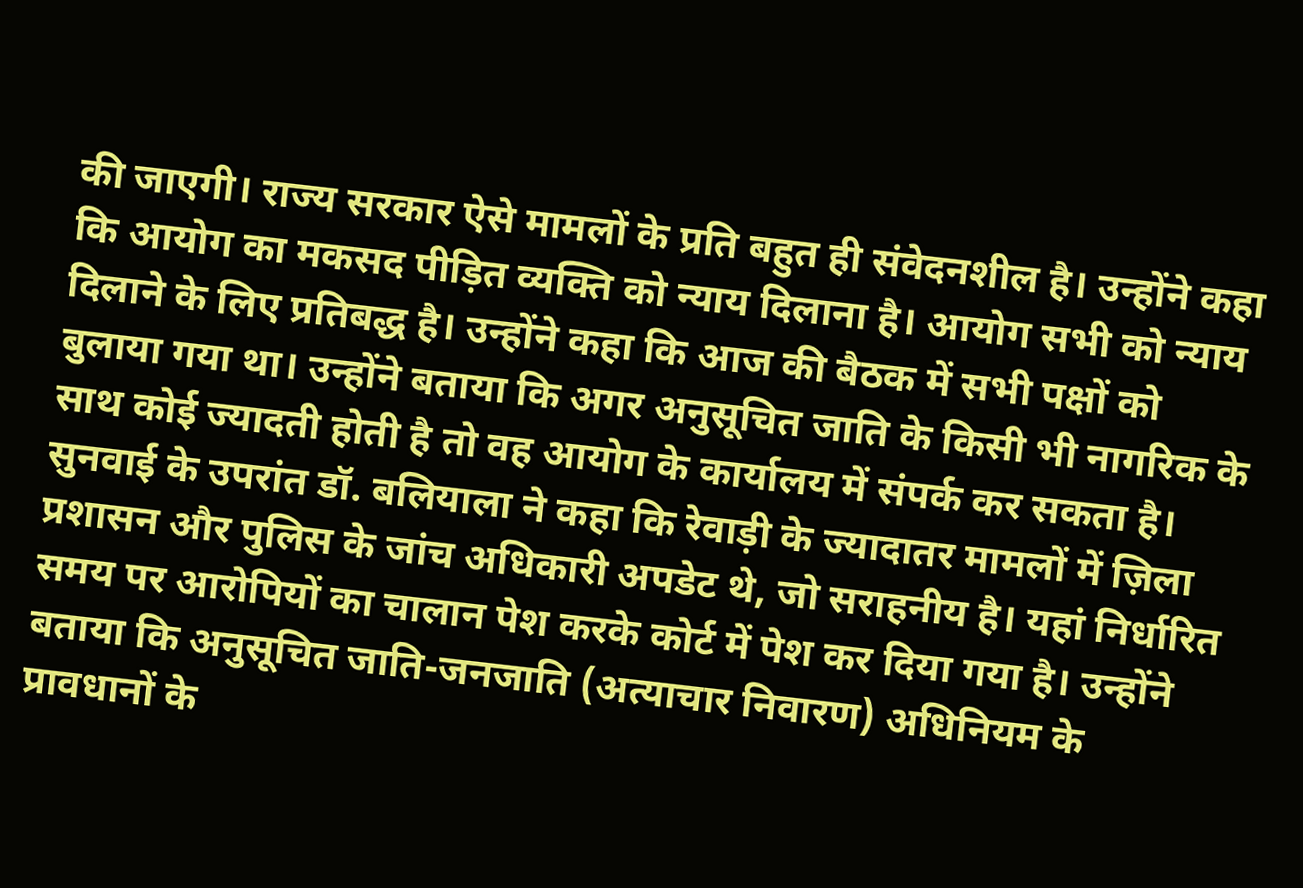की जाएगी। राज्य सरकार ऐसे मामलों के प्रति बहुत ही संवेदनशील है। उन्होंने कहा कि आयोग का मकसद पीड़ित व्यक्ति को न्याय दिलाना है। आयोग सभी को न्याय दिलाने के लिए प्रतिबद्ध है। उन्होंने कहा कि आज की बैठक में सभी पक्षों को बुलाया गया था। उन्होंने बताया कि अगर अनुसूचित जाति के किसी भी नागरिक के साथ कोई ज्यादती होती है तो वह आयोग के कार्यालय में संपर्क कर सकता है। सुनवाई के उपरांत डॉ. बलियाला ने कहा कि रेवाड़ी के ज्यादातर मामलों में ज़िला प्रशासन और पुलिस के जांच अधिकारी अपडेट थे, जो सराहनीय है। यहां निर्धारित समय पर आरोपियों का चालान पेश करके कोर्ट में पेश कर दिया गया है। उन्होंने बताया कि अनुसूचित जाति-जनजाति (अत्याचार निवारण) अधिनियम के प्रावधानों के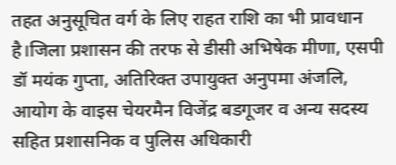तहत अनुसूचित वर्ग के लिए राहत राशि का भी प्रावधान है।जिला प्रशासन की तरफ से डीसी अभिषेक मीणा, एसपी डॉ मयंक गुप्ता, अतिरिक्त उपायुक्त अनुपमा अंजलि, आयोग के वाइस चेयरमैन विजेंद्र बडगूजर व अन्य सदस्य सहित प्रशासनिक व पुलिस अधिकारी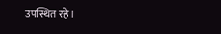उपस्थित रहे।